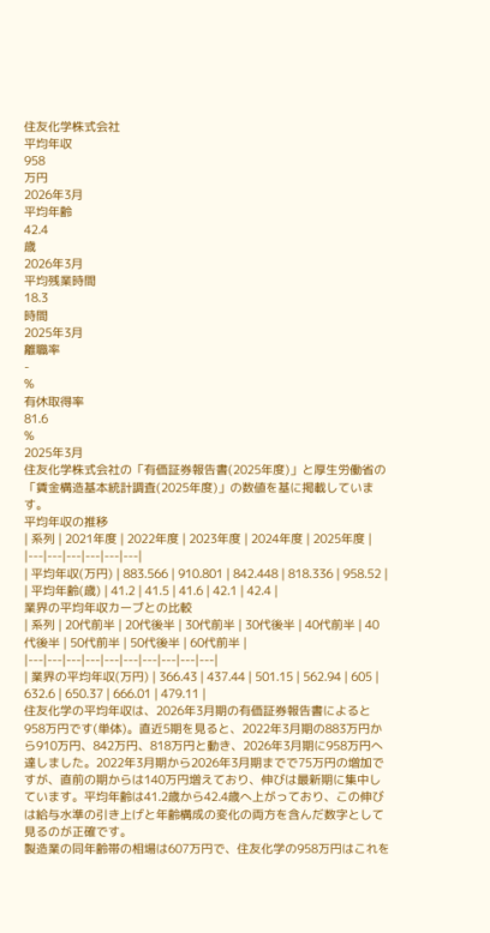住友化学株式会社
平均年収
958
万円
2026年3月
平均年齢
42.4
歳
2026年3月
平均残業時間
18.3
時間
2025年3月
離職率
-
%
有休取得率
81.6
%
2025年3月
住友化学株式会社の「有価証券報告書(2025年度)」と厚生労働省の「賃金構造基本統計調査(2025年度)」の数値を基に掲載しています。
平均年収の推移
| 系列 | 2021年度 | 2022年度 | 2023年度 | 2024年度 | 2025年度 |
|---|---|---|---|---|---|
| 平均年収(万円) | 883.566 | 910.801 | 842.448 | 818.336 | 958.52 |
| 平均年齢(歳) | 41.2 | 41.5 | 41.6 | 42.1 | 42.4 |
業界の平均年収カーブとの比較
| 系列 | 20代前半 | 20代後半 | 30代前半 | 30代後半 | 40代前半 | 40代後半 | 50代前半 | 50代後半 | 60代前半 |
|---|---|---|---|---|---|---|---|---|---|
| 業界の平均年収(万円) | 366.43 | 437.44 | 501.15 | 562.94 | 605 | 632.6 | 650.37 | 666.01 | 479.11 |
住友化学の平均年収は、2026年3月期の有価証券報告書によると958万円です(単体)。直近5期を見ると、2022年3月期の883万円から910万円、842万円、818万円と動き、2026年3月期に958万円へ達しました。2022年3月期から2026年3月期までで75万円の増加ですが、直前の期からは140万円増えており、伸びは最新期に集中しています。平均年齢は41.2歳から42.4歳へ上がっており、この伸びは給与水準の引き上げと年齢構成の変化の両方を含んだ数字として見るのが正確です。
製造業の同年齢帯の相場は607万円で、住友化学の958万円はこれを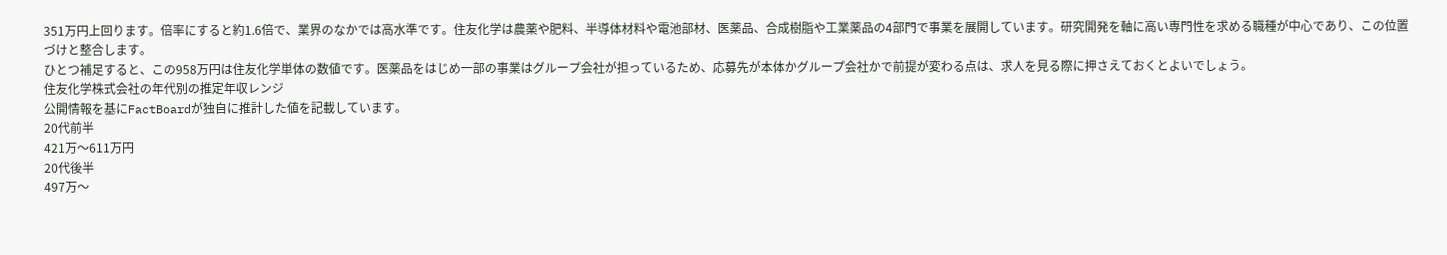351万円上回ります。倍率にすると約1.6倍で、業界のなかでは高水準です。住友化学は農薬や肥料、半導体材料や電池部材、医薬品、合成樹脂や工業薬品の4部門で事業を展開しています。研究開発を軸に高い専門性を求める職種が中心であり、この位置づけと整合します。
ひとつ補足すると、この958万円は住友化学単体の数値です。医薬品をはじめ一部の事業はグループ会社が担っているため、応募先が本体かグループ会社かで前提が変わる点は、求人を見る際に押さえておくとよいでしょう。
住友化学株式会社の年代別の推定年収レンジ
公開情報を基にFactBoardが独自に推計した値を記載しています。
20代前半
421万〜611万円
20代後半
497万〜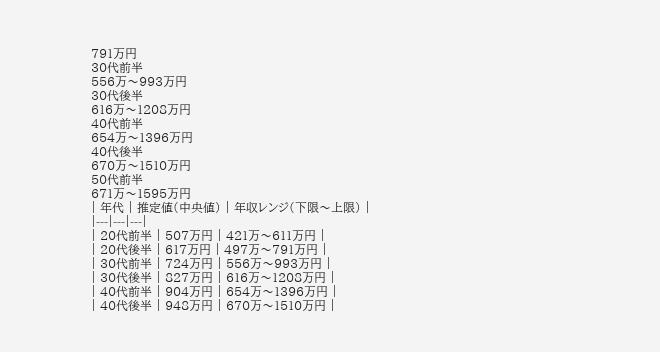791万円
30代前半
556万〜993万円
30代後半
616万〜1208万円
40代前半
654万〜1396万円
40代後半
670万〜1510万円
50代前半
671万〜1595万円
| 年代 | 推定値(中央値) | 年収レンジ(下限〜上限) |
|---|---|---|
| 20代前半 | 507万円 | 421万〜611万円 |
| 20代後半 | 617万円 | 497万〜791万円 |
| 30代前半 | 724万円 | 556万〜993万円 |
| 30代後半 | 827万円 | 616万〜1208万円 |
| 40代前半 | 904万円 | 654万〜1396万円 |
| 40代後半 | 948万円 | 670万〜1510万円 |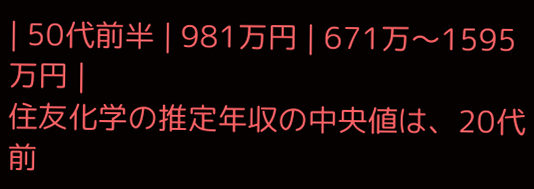| 50代前半 | 981万円 | 671万〜1595万円 |
住友化学の推定年収の中央値は、20代前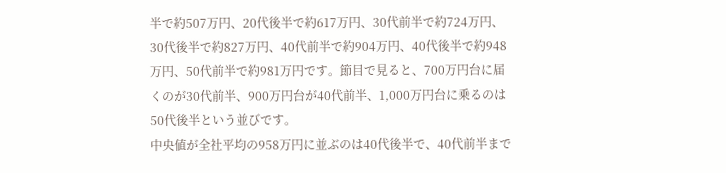半で約507万円、20代後半で約617万円、30代前半で約724万円、30代後半で約827万円、40代前半で約904万円、40代後半で約948万円、50代前半で約981万円です。節目で見ると、700万円台に届くのが30代前半、900万円台が40代前半、1,000万円台に乗るのは50代後半という並びです。
中央値が全社平均の958万円に並ぶのは40代後半で、40代前半まで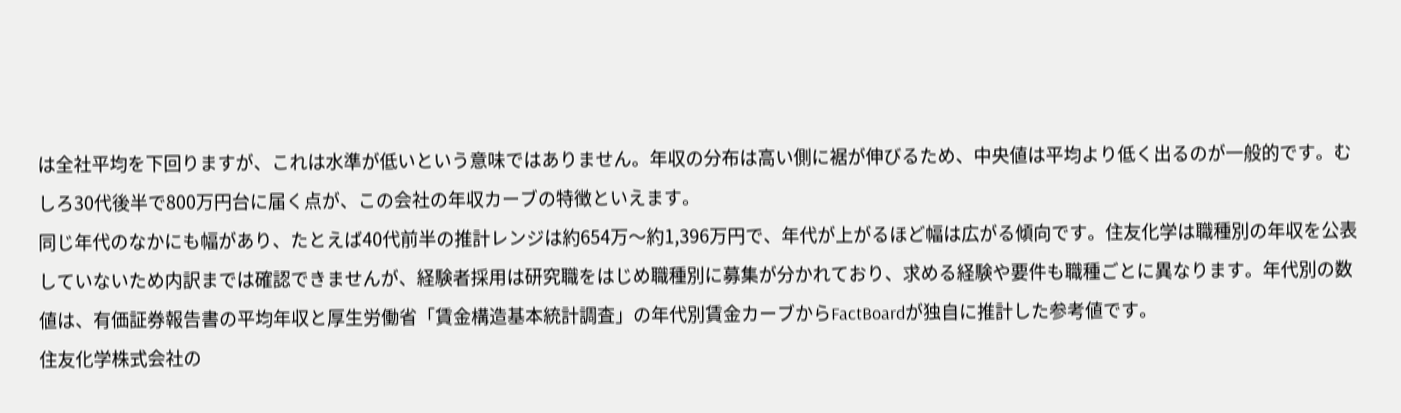は全社平均を下回りますが、これは水準が低いという意味ではありません。年収の分布は高い側に裾が伸びるため、中央値は平均より低く出るのが一般的です。むしろ30代後半で800万円台に届く点が、この会社の年収カーブの特徴といえます。
同じ年代のなかにも幅があり、たとえば40代前半の推計レンジは約654万〜約1,396万円で、年代が上がるほど幅は広がる傾向です。住友化学は職種別の年収を公表していないため内訳までは確認できませんが、経験者採用は研究職をはじめ職種別に募集が分かれており、求める経験や要件も職種ごとに異なります。年代別の数値は、有価証券報告書の平均年収と厚生労働省「賃金構造基本統計調査」の年代別賃金カーブからFactBoardが独自に推計した参考値です。
住友化学株式会社の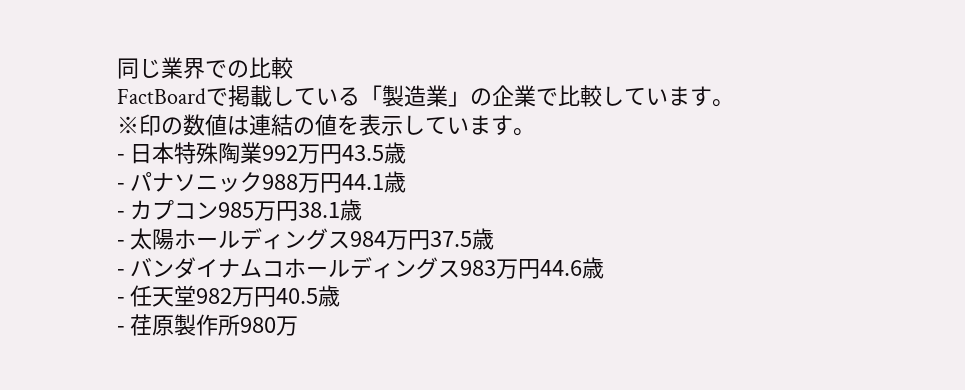同じ業界での比較
FactBoardで掲載している「製造業」の企業で比較しています。
※印の数値は連結の値を表示しています。
- 日本特殊陶業992万円43.5歳
- パナソニック988万円44.1歳
- カプコン985万円38.1歳
- 太陽ホールディングス984万円37.5歳
- バンダイナムコホールディングス983万円44.6歳
- 任天堂982万円40.5歳
- 荏原製作所980万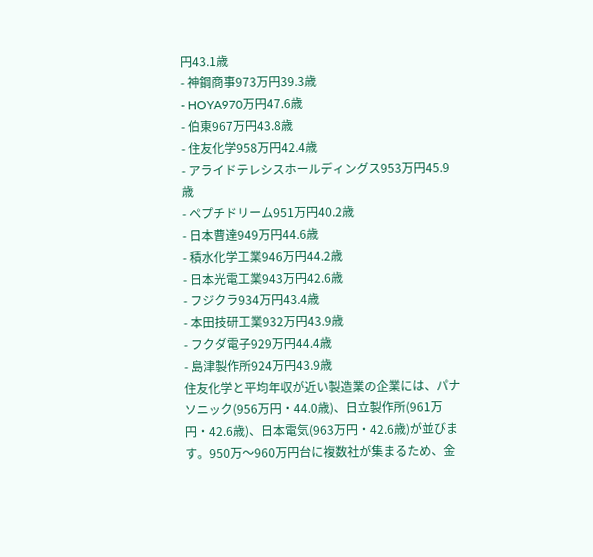円43.1歳
- 神鋼商事973万円39.3歳
- HOYA970万円47.6歳
- 伯東967万円43.8歳
- 住友化学958万円42.4歳
- アライドテレシスホールディングス953万円45.9歳
- ペプチドリーム951万円40.2歳
- 日本曹達949万円44.6歳
- 積水化学工業946万円44.2歳
- 日本光電工業943万円42.6歳
- フジクラ934万円43.4歳
- 本田技研工業932万円43.9歳
- フクダ電子929万円44.4歳
- 島津製作所924万円43.9歳
住友化学と平均年収が近い製造業の企業には、パナソニック(956万円・44.0歳)、日立製作所(961万円・42.6歳)、日本電気(963万円・42.6歳)が並びます。950万〜960万円台に複数社が集まるため、金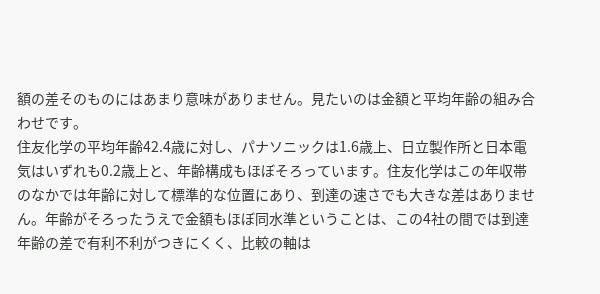額の差そのものにはあまり意味がありません。見たいのは金額と平均年齢の組み合わせです。
住友化学の平均年齢42.4歳に対し、パナソニックは1.6歳上、日立製作所と日本電気はいずれも0.2歳上と、年齢構成もほぼそろっています。住友化学はこの年収帯のなかでは年齢に対して標準的な位置にあり、到達の速さでも大きな差はありません。年齢がそろったうえで金額もほぼ同水準ということは、この4社の間では到達年齢の差で有利不利がつきにくく、比較の軸は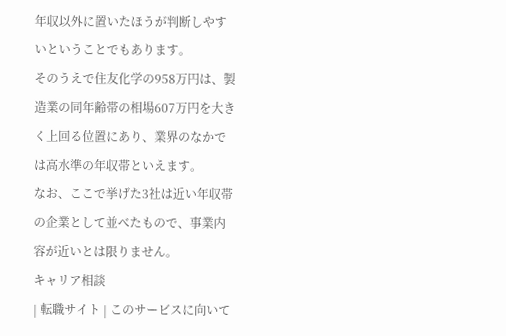年収以外に置いたほうが判断しやすいということでもあります。
そのうえで住友化学の958万円は、製造業の同年齢帯の相場607万円を大きく上回る位置にあり、業界のなかでは高水準の年収帯といえます。
なお、ここで挙げた3社は近い年収帯の企業として並べたもので、事業内容が近いとは限りません。
キャリア相談
| 転職サイト | このサービスに向いて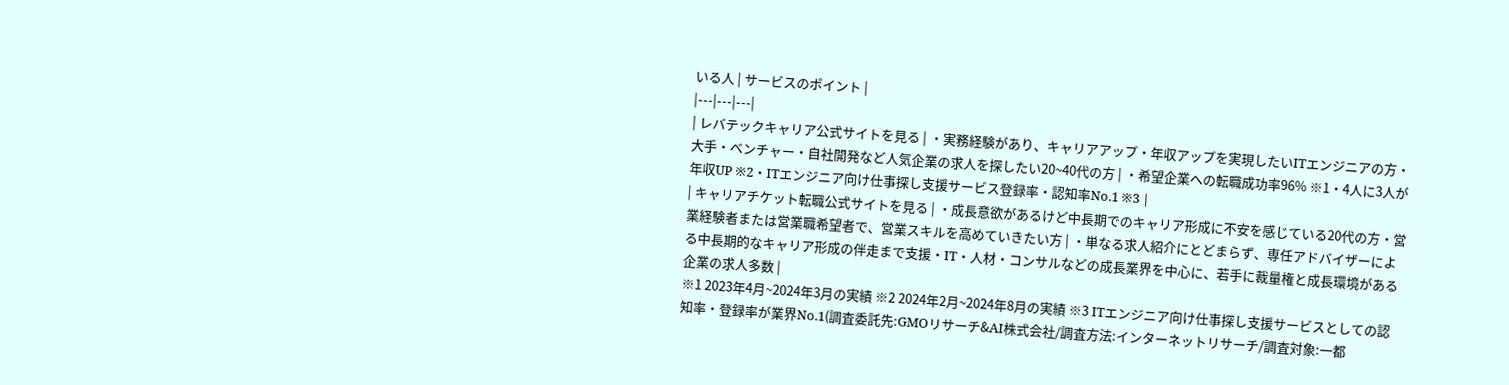いる人 | サービスのポイント |
|---|---|---|
| レバテックキャリア公式サイトを見る | ・実務経験があり、キャリアアップ・年収アップを実現したいITエンジニアの方・大手・ベンチャー・自社開発など人気企業の求人を探したい20~40代の方 | ・希望企業への転職成功率96% ※1・4人に3人が年収UP ※2・ITエンジニア向け仕事探し支援サービス登録率・認知率No.1 ※3 |
| キャリアチケット転職公式サイトを見る | ・成長意欲があるけど中長期でのキャリア形成に不安を感じている20代の方・営業経験者または営業職希望者で、営業スキルを高めていきたい方 | ・単なる求人紹介にとどまらず、専任アドバイザーによる中長期的なキャリア形成の伴走まで支援・IT・人材・コンサルなどの成長業界を中心に、若手に裁量権と成長環境がある企業の求人多数 |
※1 2023年4月~2024年3月の実績 ※2 2024年2月~2024年8月の実績 ※3 ITエンジニア向け仕事探し支援サービスとしての認知率・登録率が業界No.1(調査委託先:GMOリサーチ&AI株式会社/調査方法:インターネットリサーチ/調査対象:一都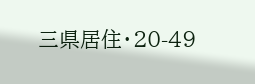三県居住・20-49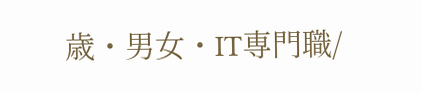歳・男女・IT専門職/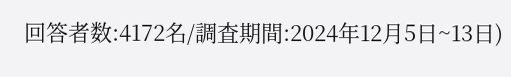回答者数:4172名/調査期間:2024年12月5日~13日)